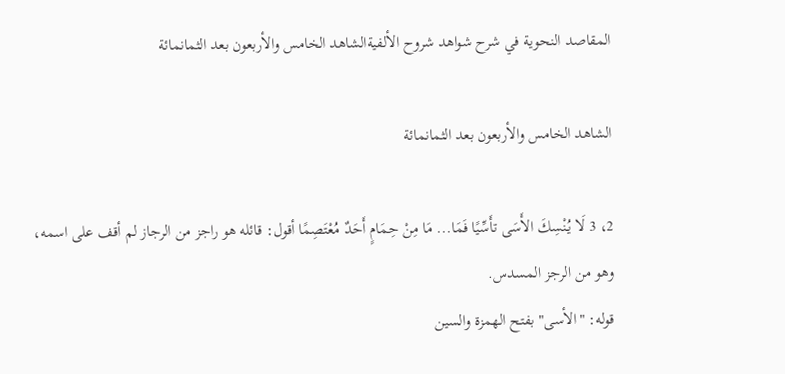المقاصد النحوية في شرح شواهد شروح الألفيةالشاهد الخامس والأربعون بعد الثمانمائة

الشاهد الخامس والأربعون بعد الثمانمائة

2، 3 لَا يُنْسِكَ الأَسَى تأَسِّيًا فَمَا... مَا مِنْ حِمَامٍ أَحَدٌ مُعْتَصِمًا أقول: قائله هو راجز من الرجاز لم أقف على اسمه، وهو من الرجز المسدس.
قوله: "الأسى" بفتح الهمزة والسين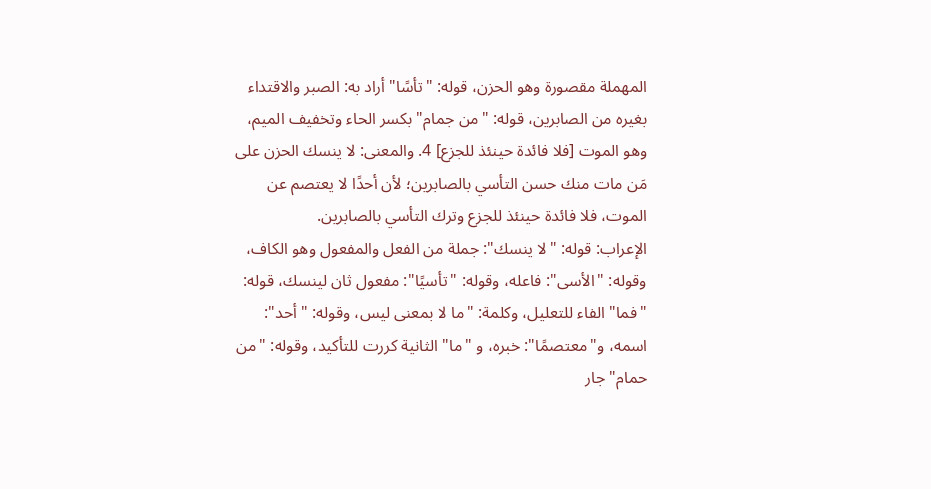المهملة مقصورة وهو الحزن، قوله: "تأسًا" أراد به: الصبر والاقتداء بغيره من الصابرين، قوله: "من جمام" بكسر الحاء وتخفيف الميم، وهو الموت [فلا فائدة حينئذ للجزع] 4. والمعنى: لا ينسك الحزن على مَن مات منك حسن التأسي بالصابرين؛ لأن أحدًا لا يعتصم عن الموت، فلا فائدة حينئذ للجزع وترك التأسي بالصابرين.
الإعراب: قوله: "لا ينسك": جملة من الفعل والمفعول وهو الكاف، وقوله: "الأسى": فاعله، وقوله: "تأسيًا": مفعول ثان لينسك، قوله: "فما" الفاء للتعليل، وكلمة: "ما لا بمعنى ليس، وقوله: "أحد": اسمه، و"معتصمًا": خبره، و "ما" الثانية كررت للتأكيد، وقوله: "من حمام" جار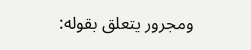ومجرور يتعلق بقوله: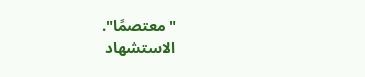"معتصمًا".
الاستشهاد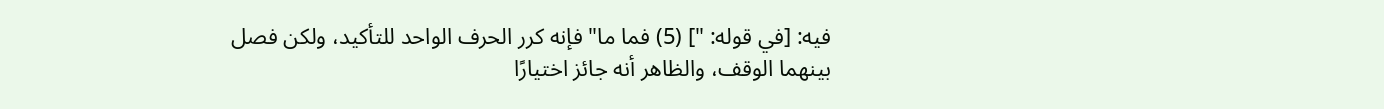فيه: [في قوله: "] (5) فما ما" فإنه كرر الحرف الواحد للتأكيد، ولكن فصل بينهما الوقف، والظاهر أنه جائز اختيارًا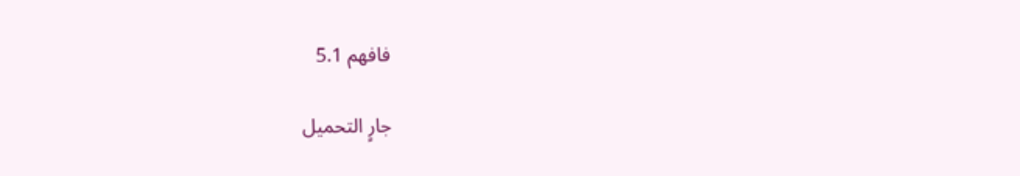فافهم 5.1

جارٍ التحميل